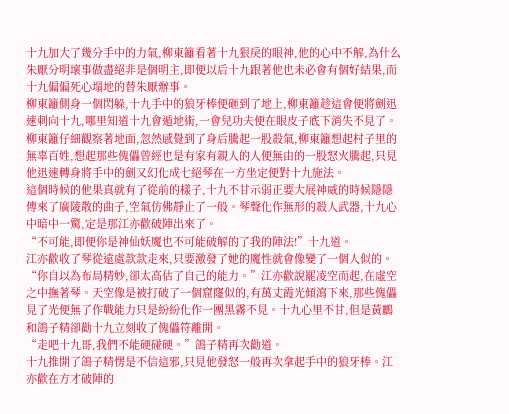十九加大了幾分手中的力氣,柳東籬看著十九狠戾的眼神,他的心中不解,為什么朱厭分明壞事做盡絕非是個明主,即便以后十九跟著他也未必會有個好結果,而十九偏偏死心塌地的替朱厭辦事。
柳東籬側身一個閃躲,十九手中的狼牙棒便砸到了地上,柳東籬趁這會便將劍迅速刺向十九,哪里知道十九會遁地術,一會兒功夫便在眼皮子底下消失不見了。
柳東籬仔細觀察著地面,忽然感覺到了身后騰起一股殺氣,柳東籬想起村子里的無辜百姓,想起那些傀儡曾經也是有家有親人的人便無由的一股怒火騰起,只見他迅速轉身將手中的劍又幻化成七絕琴在一方坐定便對十九施法。
這個時候的他果真就有了從前的樣子,十九不甘示弱正要大展神威的時候隱隱傳來了廣陵散的曲子,空氣仿佛靜止了一般。琴聲化作無形的殺人武器,十九心中暗中一驚,定是那江亦歡破陣出來了。
“不可能,即便你是神仙妖魔也不可能破解的了我的陣法!”十九道。
江亦歡收了琴從遠處款款走來,只要激發了她的魔性就會像變了一個人似的。
“你自以為布局精妙,卻太高估了自己的能力。”江亦歡說罷凌空而起,在虛空之中撫著琴。天空像是被打破了一個窟窿似的,有萬丈霞光傾瀉下來,那些傀儡見了光便無了作戰能力只是紛紛化作一團黑霧不見。十九心里不甘,但是黃鸝和鴿子精卻勸十九立刻收了傀儡符離開。
“走吧十九哥,我們不能硬碰硬。”鴿子精再次勸道。
十九推開了鴿子精愣是不信這邪,只見他發怒一般再次拿起手中的狼牙棒。江亦歡在方才破陣的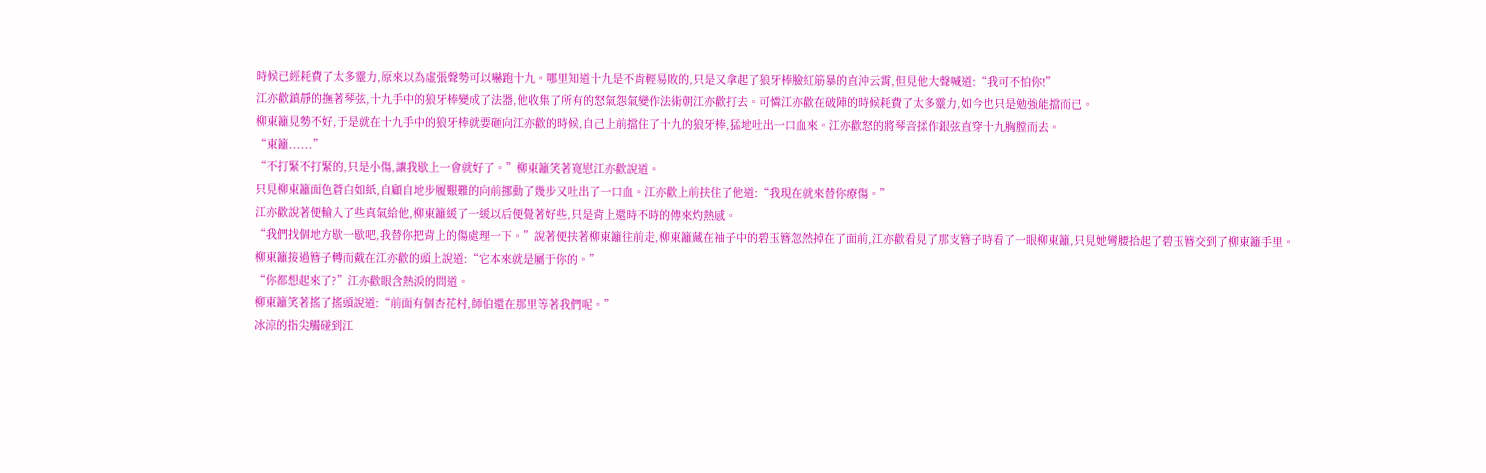時候已經耗費了太多靈力,原來以為虛張聲勢可以嚇跑十九。哪里知道十九是不肯輕易敗的,只是又拿起了狼牙棒臉紅筋暴的直沖云霄,但見他大聲喊道:“我可不怕你!”
江亦歡鎮靜的撫著琴弦,十九手中的狼牙棒變成了法器,他收集了所有的怒氣怨氣變作法術朝江亦歡打去。可憐江亦歡在破陣的時候耗費了太多靈力,如今也只是勉強能擋而已。
柳東籬見勢不好,于是就在十九手中的狼牙棒就要砸向江亦歡的時候,自己上前擋住了十九的狼牙棒,猛地吐出一口血來。江亦歡怒的將琴音揉作銀弦直穿十九胸膛而去。
“東籬......”
“不打緊不打緊的,只是小傷,讓我歇上一會就好了。”柳東籬笑著寬慰江亦歡說道。
只見柳東籬面色蒼白如紙,自顧自地步履艱難的向前挪動了幾步又吐出了一口血。江亦歡上前扶住了他道:“我現在就來替你療傷。”
江亦歡說著便輸入了些真氣給他,柳東籬緩了一緩以后便覺著好些,只是背上還時不時的傳來灼熱感。
“我們找個地方歇一歇吧,我替你把背上的傷處理一下。”說著便扶著柳東籬往前走,柳東籬藏在袖子中的碧玉簪忽然掉在了面前,江亦歡看見了那支簪子時看了一眼柳東籬,只見她彎腰拾起了碧玉簪交到了柳東籬手里。
柳東籬接過簪子轉而戴在江亦歡的頭上說道:“它本來就是屬于你的。”
“你都想起來了?”江亦歡眼含熱淚的問道。
柳東籬笑著搖了搖頭說道:“前面有個杏花村,師伯還在那里等著我們呢。”
冰涼的指尖觸碰到江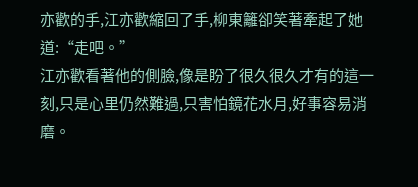亦歡的手,江亦歡縮回了手,柳東籬卻笑著牽起了她道:“走吧。”
江亦歡看著他的側臉,像是盼了很久很久才有的這一刻,只是心里仍然難過,只害怕鏡花水月,好事容易消磨。